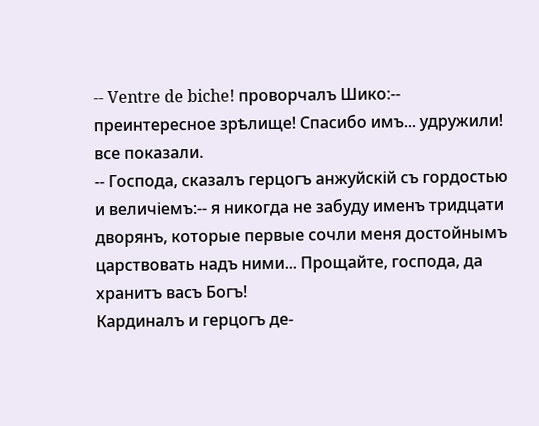-- Ventre de biche! проворчалъ Шико:-- преинтересное зрѣлище! Спасибо имъ... удружили! все показали.
-- Господа, сказалъ герцогъ анжуйскій съ гордостью и величіемъ:-- я никогда не забуду именъ тридцати дворянъ, которые первые сочли меня достойнымъ царствовать надъ ними... Прощайте, господа, да хранитъ васъ Богъ!
Кардиналъ и герцогъ де-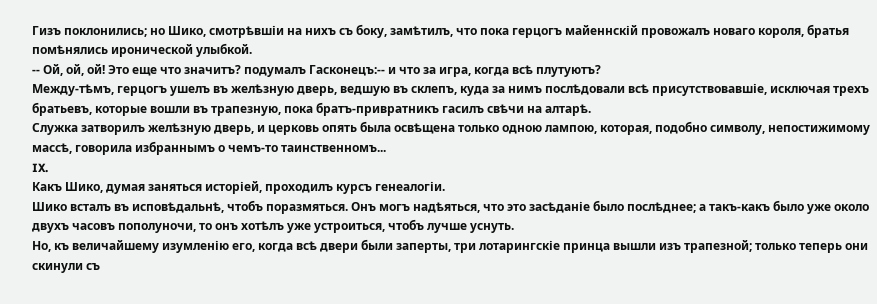Гизъ поклонились; но Шико, смотрѣвшіи на нихъ съ боку, замѣтилъ, что пока герцогъ майеннскій провожалъ новаго короля, братья помѣнялись иронической улыбкой.
-- Ой, ой, ой! Это еще что значитъ? подумалъ Гасконецъ:-- и что за игра, когда всѣ плутуютъ?
Между-тѣмъ, герцогъ ушелъ въ желѣзную дверь, ведшую въ склепъ, куда за нимъ послѣдовали всѣ присутствовавшіе, исключая трехъ братьевъ, которые вошли въ трапезную, пока братъ-привратникъ гасилъ свѣчи на алтарѣ.
Служка затворилъ желѣзную дверь, и церковь опять была освѣщена только одною лампою, которая, подобно символу, непостижимому массѣ, говорила избраннымъ о чемъ-то таинственномъ...
IX.
Какъ Шико, думая заняться исторіей, проходилъ курсъ генеалогіи.
Шико всталъ въ исповѣдальнѣ, чтобъ поразмяться. Онъ могъ надѣяться, что это засѣданіе было послѣднее; а такъ-какъ было уже около двухъ часовъ пополуночи, то онъ хотѣлъ уже устроиться, чтобъ лучше уснуть.
Но, къ величайшему изумленію его, когда всѣ двери были заперты, три лотарингскіе принца вышли изъ трапезной; только теперь они скинули съ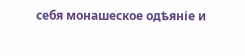себя монашеское одѣяніе и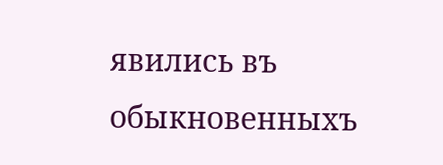явились въ обыкновенныхъ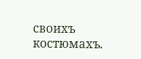своихъ костюмахъ.